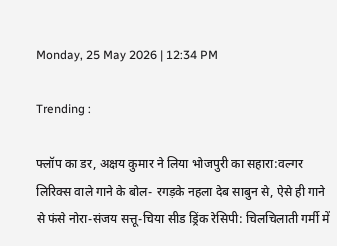Monday, 25 May 2026 | 12:34 PM

Trending :

फ्लॉप का डर, अक्षय कुमार ने लिया भोजपुरी का सहारा:वल्गर लिरिक्स वाले गाने के बोल- रगड़के नहला देब साबुन से, ऐसे ही गाने से फंसे नोरा-संजय सत्तू-चिया सीड ड्रिंक रेसिपी: चिलचिलाती गर्मी में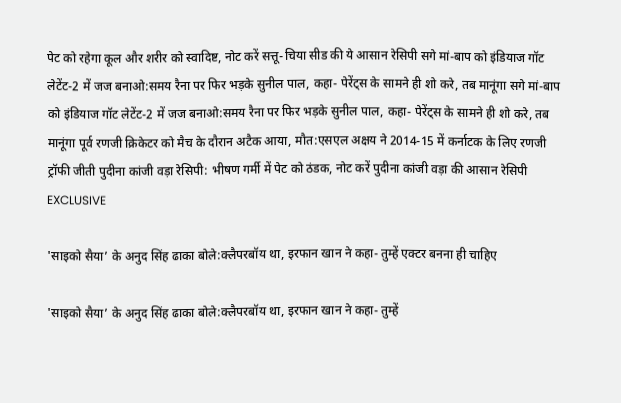पेट को रहेगा कूल और शरीर को स्वादिष्ट, नोट करें सत्तू-चिया सीड की ये आसान रेसिपी सगे मां-बाप को इंडियाज गॉट लेटेंट-2 में जज बनाओ:समय रैना पर फिर भड़के सुनील पाल, कहा- पेरेंट्स के सामने ही शो करे, तब मानूंगा सगे मां-बाप को इंडियाज गॉट लेटेंट-2 में जज बनाओ:समय रैना पर फिर भड़के सुनील पाल, कहा- पेरेंट्स के सामने ही शो करे, तब मानूंगा पूर्व रणजी क्रिकेटर को मैच के दौरान अटैक आया, मौत:एसएल अक्षय ने 2014-15 में कर्नाटक के लिए रणजी ट्रॉफी जीती पुदीना कांजी वड़ा रेसिपी: भीषण गर्मी में पेट को ठंडक, नोट करें पुदीना कांजी वड़ा की आसान रेसिपी
EXCLUSIVE

'साइको सैया’ के अनुद सिंह ढाका बोले:क्लैपरबॉय था, इरफान खान ने कहा- तुम्हें एक्टर बनना ही चाहिए

'साइको सैया’ के अनुद सिंह ढाका बोले:क्लैपरबॉय था, इरफान खान ने कहा- तुम्हें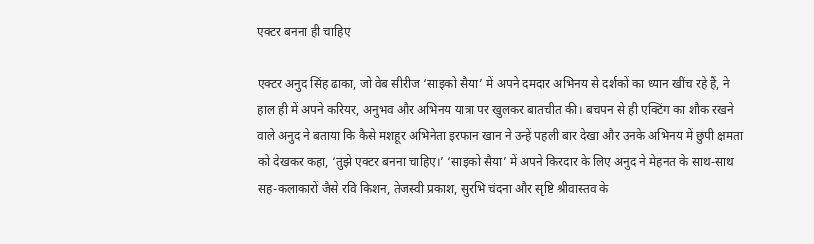एक्टर बनना ही चाहिए

एक्टर अनुद सिंह ढाका, जो वेब सीरीज ‘साइको सैया’ में अपने दमदार अभिनय से दर्शकों का ध्यान खींच रहे हैं, ने हाल ही में अपने करियर, अनुभव और अभिनय यात्रा पर खुलकर बातचीत की। बचपन से ही एक्टिंग का शौक रखने वाले अनुद ने बताया कि कैसे मशहूर अभिनेता इरफान खान ने उन्हें पहली बार देखा और उनके अभिनय में छुपी क्षमता को देखकर कहा, ‘तुझे एक्टर बनना चाहिए।’ ‘साइको सैया’ में अपने किरदार के लिए अनुद ने मेहनत के साथ-साथ सह-कलाकारों जैसे रवि किशन, तेजस्वी प्रकाश, सुरभि चंदना और सृष्टि श्रीवास्तव के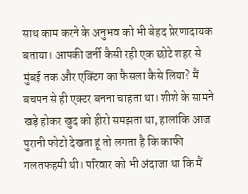साथ काम करने के अनुभव को भी बेहद प्रेरणादायक बताया। आपकी जर्नी कैसी रही एक छोटे शहर से मुंबई तक और एक्टिंग का फैसला कैसे लिया? मैं बचपन से ही एक्टर बनना चाहता था। शीशे के सामने खड़े होकर खुद को हीरो समझता था, हालांकि आज पुरानी फोटो देखता हूं तो लगता है कि काफी गलतफहमी थी। परिवार को भी अंदाजा था कि मैं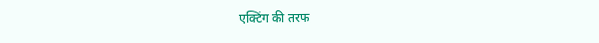एक्टिंग की तरफ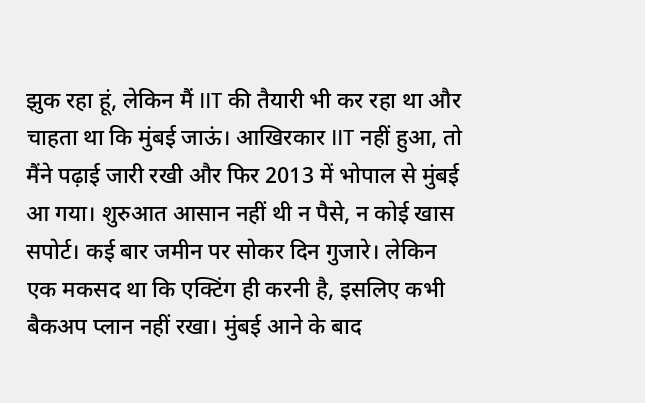झुक रहा हूं, लेकिन मैं IIT की तैयारी भी कर रहा था और चाहता था कि मुंबई जाऊं। आखिरकार IIT नहीं हुआ, तो मैंने पढ़ाई जारी रखी और फिर 2013 में भोपाल से मुंबई आ गया। शुरुआत आसान नहीं थी न पैसे, न कोई खास सपोर्ट। कई बार जमीन पर सोकर दिन गुजारे। लेकिन एक मकसद था कि एक्टिंग ही करनी है, इसलिए कभी बैकअप प्लान नहीं रखा। मुंबई आने के बाद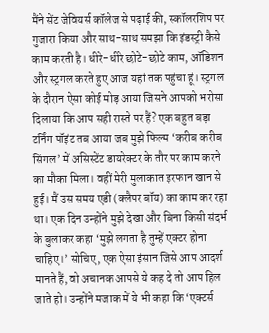मैंने सेंट जेवियर्स कॉलेज से पढ़ाई की, स्कॉलरशिप पर गुजारा किया और साथ-साथ समझा कि इंडस्ट्री कैसे काम करती है। धीरे-धीरे छोटे-छोटे काम, ऑडिशन और स्ट्रगल करते हुए आज यहां तक पहुंचा हूं। स्ट्रगल के दौरान ऐसा कोई मोड़ आया जिसने आपको भरोसा दिलाया कि आप सही रास्ते पर हैं? एक बहुत बड़ा टर्निंग पॉइंट तब आया जब मुझे फिल्म ‘करीब करीब सिंगल’ में असिस्टेंट डायरेक्टर के तौर पर काम करने का मौका मिला। वहीं मेरी मुलाकात इरफान खान से हुई। मैं उस समय एडी (क्लैपर बॉय) का काम कर रहा था। एक दिन उन्होंने मुझे देखा और बिना किसी संदर्भ के बुलाकर कहा ‘मुझे लगता है तुम्हें एक्टर होना चाहिए।’ सोचिए, एक ऐसा इंसान जिसे आप आदर्श मानते हैं, वो अचानक आपसे ये कह दे तो आप हिल जाते हो। उन्होंने मजाक में ये भी कहा कि ‘एक्टर्स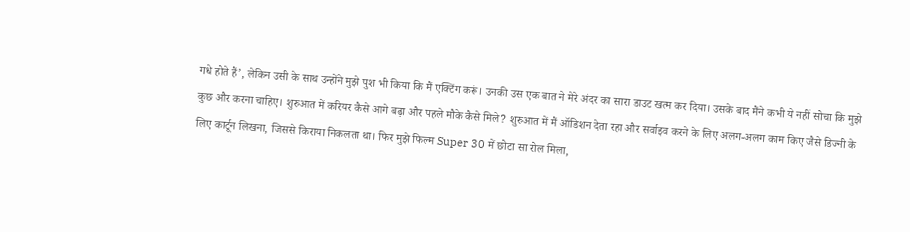गधे होते हैं’, लेकिन उसी के साथ उन्होंने मुझे पुश भी किया कि मैं एक्टिंग करूं। उनकी उस एक बात ने मेरे अंदर का सारा डाउट खत्म कर दिया। उसके बाद मैंने कभी ये नहीं सोचा कि मुझे कुछ और करना चाहिए। शुरुआत में करियर कैसे आगे बढ़ा और पहले मौके कैसे मिले? शुरुआत में मैं ऑडिशन देता रहा और सर्वाइव करने के लिए अलग-अलग काम किए जैसे डिज्नी के लिए कार्टून लिखना, जिससे किराया निकलता था। फिर मुझे फिल्म Super 30 में छोटा सा रोल मिला,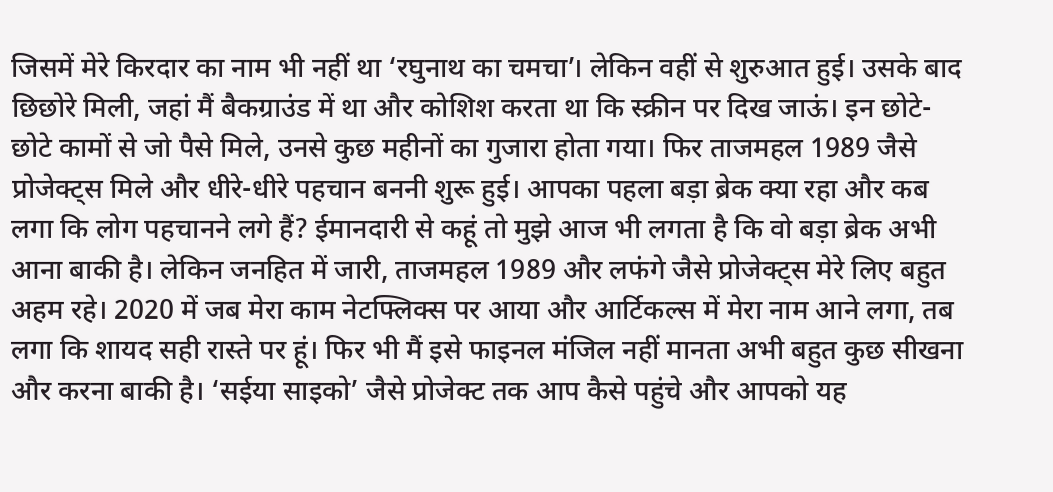जिसमें मेरे किरदार का नाम भी नहीं था ‘रघुनाथ का चमचा’। लेकिन वहीं से शुरुआत हुई। उसके बाद छिछोरे मिली, जहां मैं बैकग्राउंड में था और कोशिश करता था कि स्क्रीन पर दिख जाऊं। इन छोटे-छोटे कामों से जो पैसे मिले, उनसे कुछ महीनों का गुजारा होता गया। फिर ताजमहल 1989 जैसे प्रोजेक्ट्स मिले और धीरे-धीरे पहचान बननी शुरू हुई। आपका पहला बड़ा ब्रेक क्या रहा और कब लगा कि लोग पहचानने लगे हैं? ईमानदारी से कहूं तो मुझे आज भी लगता है कि वो बड़ा ब्रेक अभी आना बाकी है। लेकिन जनहित में जारी, ताजमहल 1989 और लफंगे जैसे प्रोजेक्ट्स मेरे लिए बहुत अहम रहे। 2020 में जब मेरा काम नेटफ्लिक्स पर आया और आर्टिकल्स में मेरा नाम आने लगा, तब लगा कि शायद सही रास्ते पर हूं। फिर भी मैं इसे फाइनल मंजिल नहीं मानता अभी बहुत कुछ सीखना और करना बाकी है। ‘सईया साइको’ जैसे प्रोजेक्ट तक आप कैसे पहुंचे और आपको यह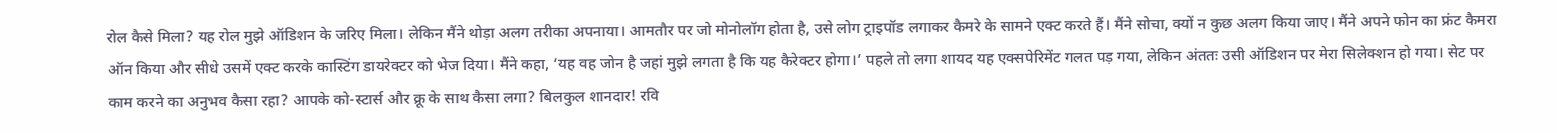रोल कैसे मिला? यह रोल मुझे ऑडिशन के जरिए मिला। लेकिन मैंने थोड़ा अलग तरीका अपनाया। आमतौर पर जो मोनोलॉग होता है, उसे लोग ट्राइपॉड लगाकर कैमरे के सामने एक्ट करते हैं। मैंने सोचा, क्यों न कुछ अलग किया जाए। मैंने अपने फोन का फ्रंट कैमरा ऑन किया और सीधे उसमें एक्ट करके कास्टिंग डायरेक्टर को भेज दिया। मैंने कहा, ‘यह वह जोन है जहां मुझे लगता है कि यह कैरेक्टर होगा।’ पहले तो लगा शायद यह एक्सपेरिमेंट गलत पड़ गया, लेकिन अंततः उसी ऑडिशन पर मेरा सिलेक्शन हो गया। सेट पर काम करने का अनुभव कैसा रहा? आपके को‑स्टार्स और क्रू के साथ कैसा लगा? बिलकुल शानदार! रवि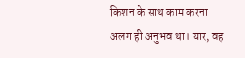किशन के साथ काम करना अलग ही अनुभव था। यार, वह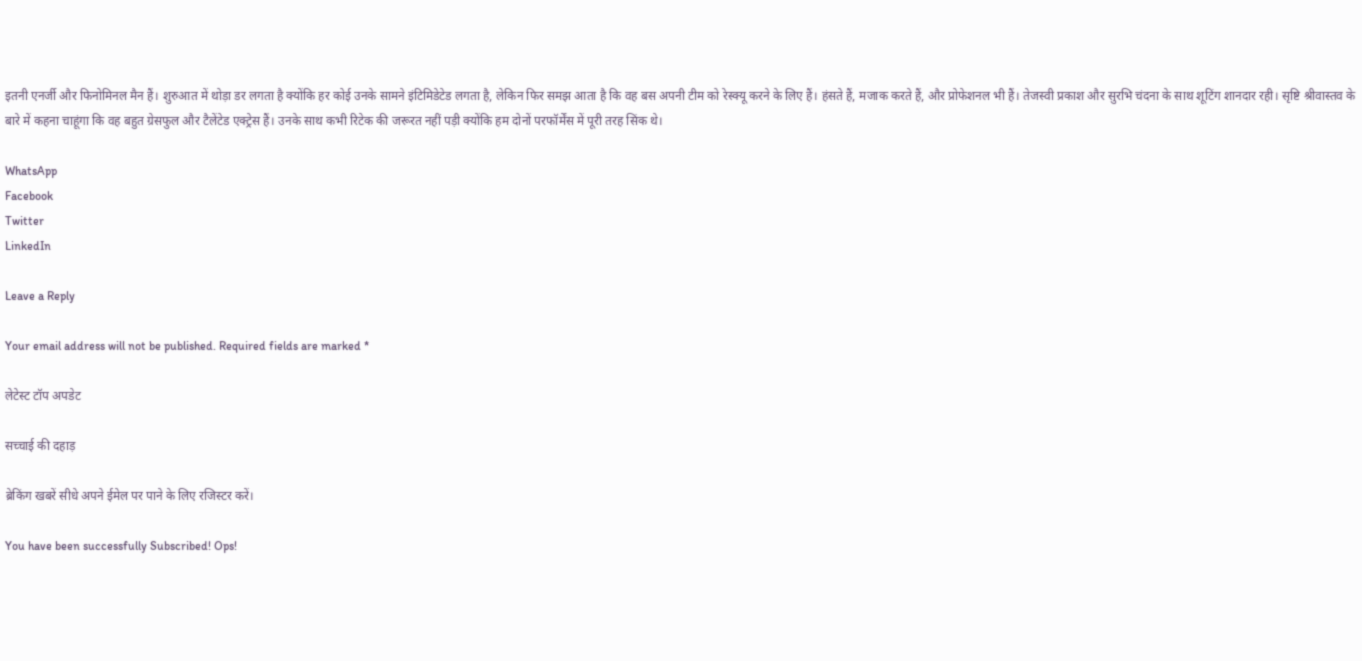इतनी एनर्जी और फिनोमिनल मैन हैं। शुरुआत में थोड़ा डर लगता है क्योंकि हर कोई उनके सामने इंटिमिडेटेड लगता है, लेकिन फिर समझ आता है कि वह बस अपनी टीम को रेस्क्यू करने के लिए हैं। हंसते हैं, मजाक करते हैं, और प्रोफेशनल भी हैं। तेजस्वी प्रकाश और सुरभि चंदना के साथ शूटिंग शानदार रही। सृष्टि श्रीवास्तव के बारे में कहना चाहूंगा कि वह बहुत ग्रेसफुल और टैलेंटेड एक्ट्रेस हैं। उनके साथ कभी रिटेक की जरूरत नहीं पड़ी क्योंकि हम दोनों परफॉर्मेंस में पूरी तरह सिंक थे।

WhatsApp
Facebook
Twitter
LinkedIn

Leave a Reply

Your email address will not be published. Required fields are marked *

लेटेस्ट टॉप अपडेट

सच्चाई की दहाड़

ब्रेकिंग खबरें सीधे अपने ईमेल पर पाने के लिए रजिस्टर करें।

You have been successfully Subscribed! Ops!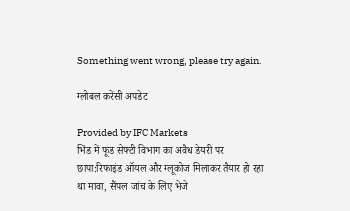Something went wrong, please try again.

ग्लोबल करेंसी अपडेट

Provided by IFC Markets
भिंड में फूड सेफ्टी विभाग का अवैध डेयरी पर छापा:रिफाइंड ऑयल और ग्लूकोज मिलाकर तैयार हो रहा था मावा, सैंपल जांच के लिए भेजे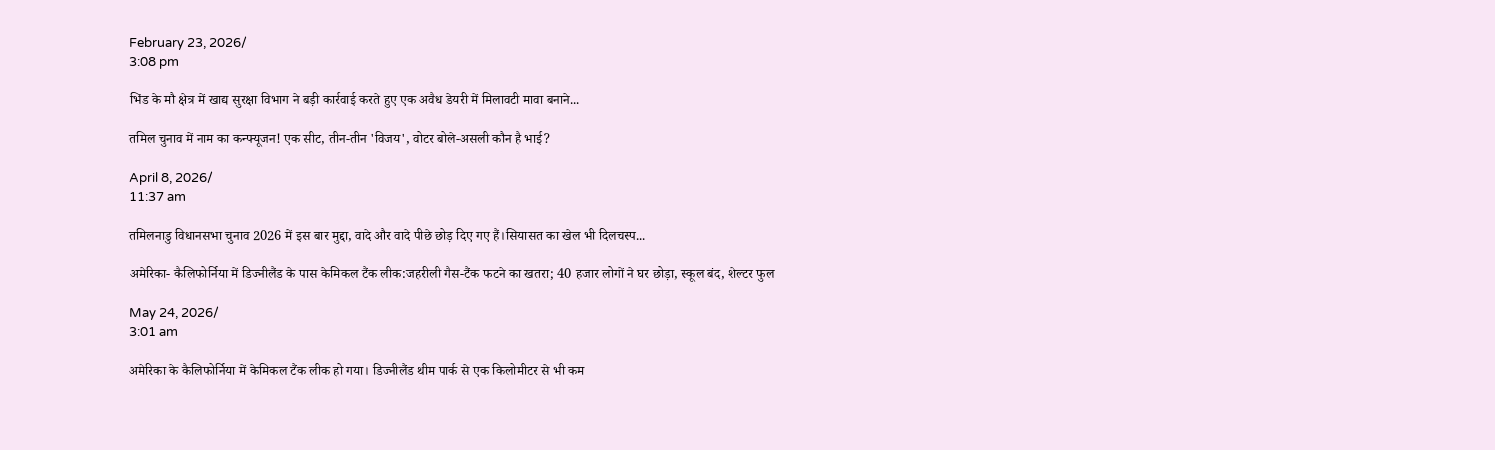February 23, 2026/
3:08 pm

भिंड के मौ क्षेत्र में खाद्य सुरक्षा विभाग ने बड़ी कार्रवाई करते हुए एक अवैध डेयरी में मिलावटी मावा बनाने...

तमिल चुनाव में नाम का कन्फ्यूजन! एक सीट, तीन-तीन 'विजय', वोटर बोले-असली कौन है भाई?

April 8, 2026/
11:37 am

तमिलनाडु विधानसभा चुनाव 2026 में इस बार मुद्दा, वादे और वादे पीछे छोड़ दिए गए हैं।सियासत का खेल भी दिलचस्प...

अमेरिका- कैलिफोर्निया में डिज्नीलैंड के पास केमिकल टैंक लीक:जहरीली गैस-टैंक फटने का खतरा; 40 हजार लोगों ने घर छोड़ा, स्कूल बंद, शेल्टर फुल

May 24, 2026/
3:01 am

अमेरिका के कैलिफोर्निया में केमिकल टैंक लीक हो गया। डिज्नीलैंड थीम पार्क से एक किलोमीटर से भी कम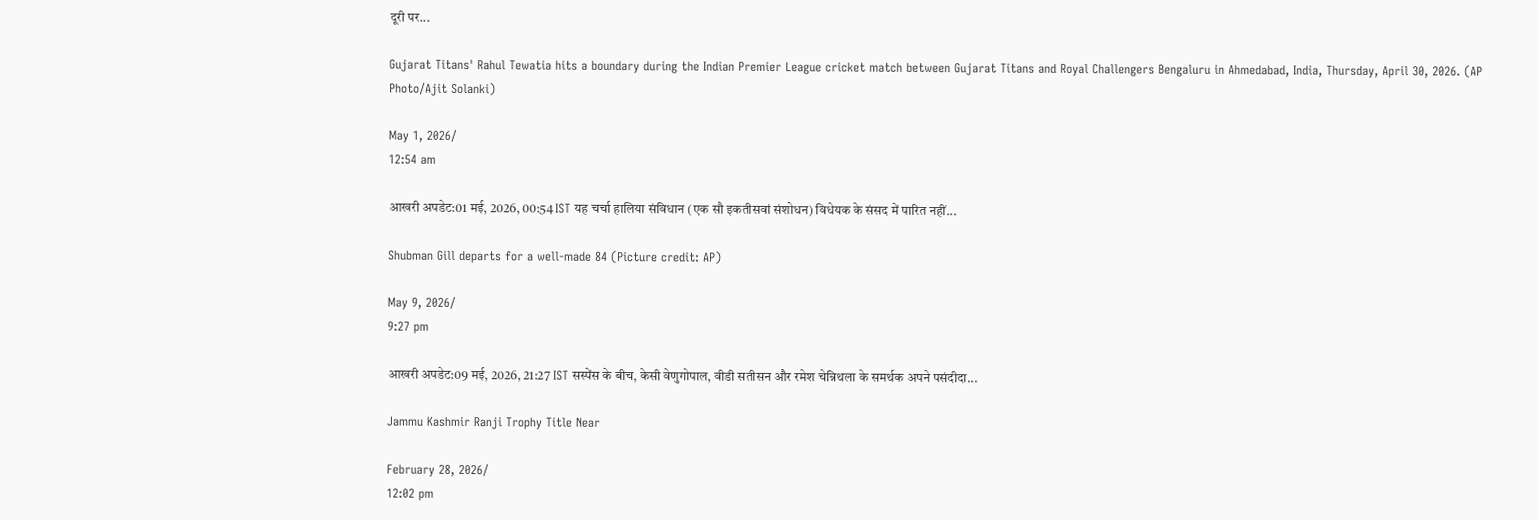दूरी पर...

Gujarat Titans' Rahul Tewatia hits a boundary during the Indian Premier League cricket match between Gujarat Titans and Royal Challengers Bengaluru in Ahmedabad, India, Thursday, April 30, 2026. (AP Photo/Ajit Solanki)

May 1, 2026/
12:54 am

आखरी अपडेट:01 मई, 2026, 00:54 IST यह चर्चा हालिया संविधान (एक सौ इकतीसवां संशोधन) विधेयक के संसद में पारित नहीं...

Shubman Gill departs for a well-made 84 (Picture credit: AP)

May 9, 2026/
9:27 pm

आखरी अपडेट:09 मई, 2026, 21:27 IST सस्पेंस के बीच, केसी वेणुगोपाल, वीडी सतीसन और रमेश चेन्निथला के समर्थक अपने पसंदीदा...

Jammu Kashmir Ranji Trophy Title Near

February 28, 2026/
12:02 pm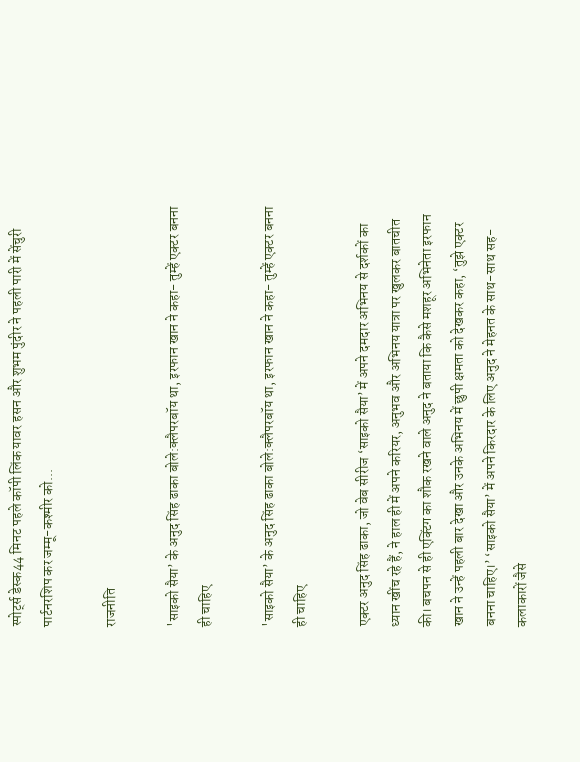स्पोर्ट्स डेस्क44 मिनट पहले कॉपी लिंक यावर हसन और शुभम पुंदीर ने पहली पारी में सेंचुरी पार्टनरशिप कर जम्मू-कश्मीर को...

राजनीति

'साइको सैया’ के अनुद सिंह ढाका बोले:क्लैपरबॉय था, इरफान खान ने कहा- तुम्हें एक्टर बनना ही चाहिए

'साइको सैया’ के अनुद सिंह ढाका बोले:क्लैपरबॉय था, इरफान खान ने कहा- तुम्हें एक्टर बनना ही चाहिए

एक्टर अनुद सिंह ढाका, जो वेब सीरीज ‘साइको सैया’ में अपने दमदार अभिनय से दर्शकों का ध्यान खींच रहे हैं, ने हाल ही में अपने करियर, अनुभव और अभिनय यात्रा पर खुलकर बातचीत की। बचपन से ही एक्टिंग का शौक रखने वाले अनुद ने बताया कि कैसे मशहूर अभिनेता इरफान खान ने उन्हें पहली बार देखा और उनके अभिनय में छुपी क्षमता को देखकर कहा, ‘तुझे एक्टर बनना चाहिए।’ ‘साइको सैया’ में अपने किरदार के लिए अनुद ने मेहनत के साथ-साथ सह-कलाकारों जैसे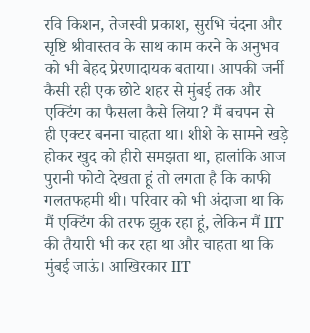रवि किशन, तेजस्वी प्रकाश, सुरभि चंदना और सृष्टि श्रीवास्तव के साथ काम करने के अनुभव को भी बेहद प्रेरणादायक बताया। आपकी जर्नी कैसी रही एक छोटे शहर से मुंबई तक और एक्टिंग का फैसला कैसे लिया? मैं बचपन से ही एक्टर बनना चाहता था। शीशे के सामने खड़े होकर खुद को हीरो समझता था, हालांकि आज पुरानी फोटो देखता हूं तो लगता है कि काफी गलतफहमी थी। परिवार को भी अंदाजा था कि मैं एक्टिंग की तरफ झुक रहा हूं, लेकिन मैं IIT की तैयारी भी कर रहा था और चाहता था कि मुंबई जाऊं। आखिरकार IIT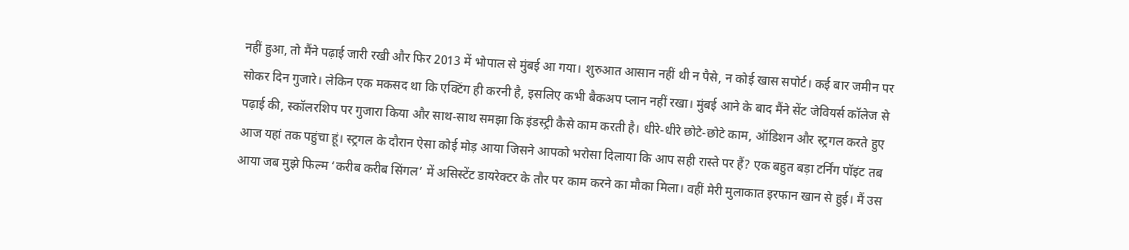नहीं हुआ, तो मैंने पढ़ाई जारी रखी और फिर 2013 में भोपाल से मुंबई आ गया। शुरुआत आसान नहीं थी न पैसे, न कोई खास सपोर्ट। कई बार जमीन पर सोकर दिन गुजारे। लेकिन एक मकसद था कि एक्टिंग ही करनी है, इसलिए कभी बैकअप प्लान नहीं रखा। मुंबई आने के बाद मैंने सेंट जेवियर्स कॉलेज से पढ़ाई की, स्कॉलरशिप पर गुजारा किया और साथ-साथ समझा कि इंडस्ट्री कैसे काम करती है। धीरे-धीरे छोटे-छोटे काम, ऑडिशन और स्ट्रगल करते हुए आज यहां तक पहुंचा हूं। स्ट्रगल के दौरान ऐसा कोई मोड़ आया जिसने आपको भरोसा दिलाया कि आप सही रास्ते पर हैं? एक बहुत बड़ा टर्निंग पॉइंट तब आया जब मुझे फिल्म ‘करीब करीब सिंगल’ में असिस्टेंट डायरेक्टर के तौर पर काम करने का मौका मिला। वहीं मेरी मुलाकात इरफान खान से हुई। मैं उस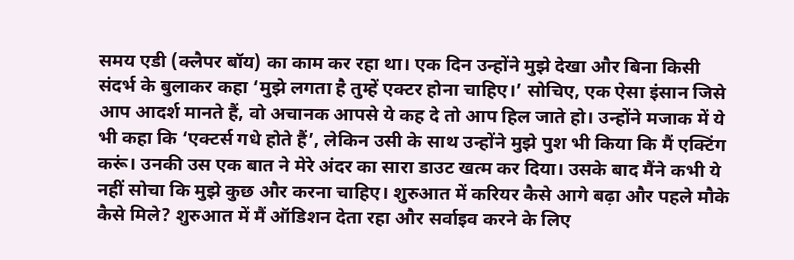समय एडी (क्लैपर बॉय) का काम कर रहा था। एक दिन उन्होंने मुझे देखा और बिना किसी संदर्भ के बुलाकर कहा ‘मुझे लगता है तुम्हें एक्टर होना चाहिए।’ सोचिए, एक ऐसा इंसान जिसे आप आदर्श मानते हैं, वो अचानक आपसे ये कह दे तो आप हिल जाते हो। उन्होंने मजाक में ये भी कहा कि ‘एक्टर्स गधे होते हैं’, लेकिन उसी के साथ उन्होंने मुझे पुश भी किया कि मैं एक्टिंग करूं। उनकी उस एक बात ने मेरे अंदर का सारा डाउट खत्म कर दिया। उसके बाद मैंने कभी ये नहीं सोचा कि मुझे कुछ और करना चाहिए। शुरुआत में करियर कैसे आगे बढ़ा और पहले मौके कैसे मिले? शुरुआत में मैं ऑडिशन देता रहा और सर्वाइव करने के लिए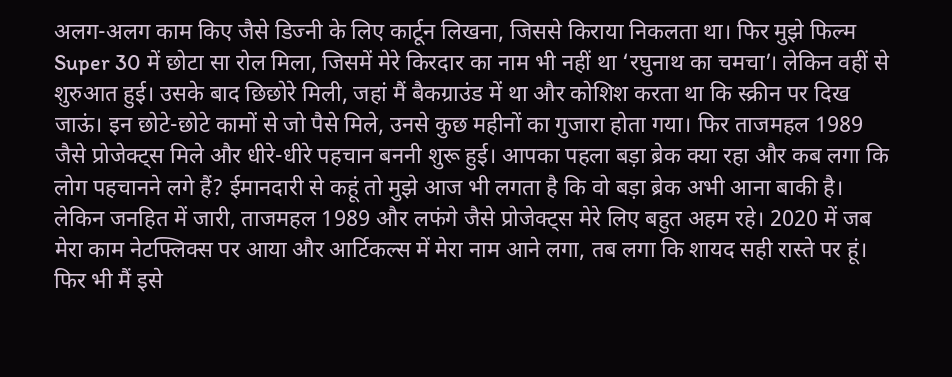अलग-अलग काम किए जैसे डिज्नी के लिए कार्टून लिखना, जिससे किराया निकलता था। फिर मुझे फिल्म Super 30 में छोटा सा रोल मिला, जिसमें मेरे किरदार का नाम भी नहीं था ‘रघुनाथ का चमचा’। लेकिन वहीं से शुरुआत हुई। उसके बाद छिछोरे मिली, जहां मैं बैकग्राउंड में था और कोशिश करता था कि स्क्रीन पर दिख जाऊं। इन छोटे-छोटे कामों से जो पैसे मिले, उनसे कुछ महीनों का गुजारा होता गया। फिर ताजमहल 1989 जैसे प्रोजेक्ट्स मिले और धीरे-धीरे पहचान बननी शुरू हुई। आपका पहला बड़ा ब्रेक क्या रहा और कब लगा कि लोग पहचानने लगे हैं? ईमानदारी से कहूं तो मुझे आज भी लगता है कि वो बड़ा ब्रेक अभी आना बाकी है। लेकिन जनहित में जारी, ताजमहल 1989 और लफंगे जैसे प्रोजेक्ट्स मेरे लिए बहुत अहम रहे। 2020 में जब मेरा काम नेटफ्लिक्स पर आया और आर्टिकल्स में मेरा नाम आने लगा, तब लगा कि शायद सही रास्ते पर हूं। फिर भी मैं इसे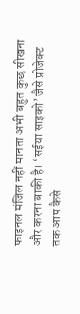फाइनल मंजिल नहीं मानता अभी बहुत कुछ सीखना और करना बाकी है। ‘सईया साइको’ जैसे प्रोजेक्ट तक आप कैसे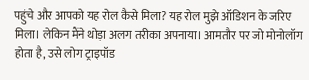पहुंचे और आपको यह रोल कैसे मिला? यह रोल मुझे ऑडिशन के जरिए मिला। लेकिन मैंने थोड़ा अलग तरीका अपनाया। आमतौर पर जो मोनोलॉग होता है, उसे लोग ट्राइपॉड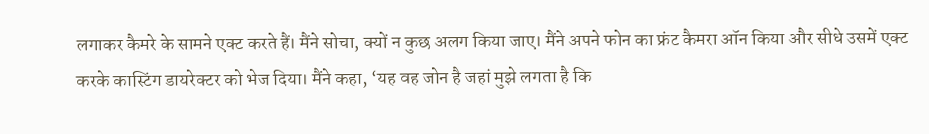लगाकर कैमरे के सामने एक्ट करते हैं। मैंने सोचा, क्यों न कुछ अलग किया जाए। मैंने अपने फोन का फ्रंट कैमरा ऑन किया और सीधे उसमें एक्ट करके कास्टिंग डायरेक्टर को भेज दिया। मैंने कहा, ‘यह वह जोन है जहां मुझे लगता है कि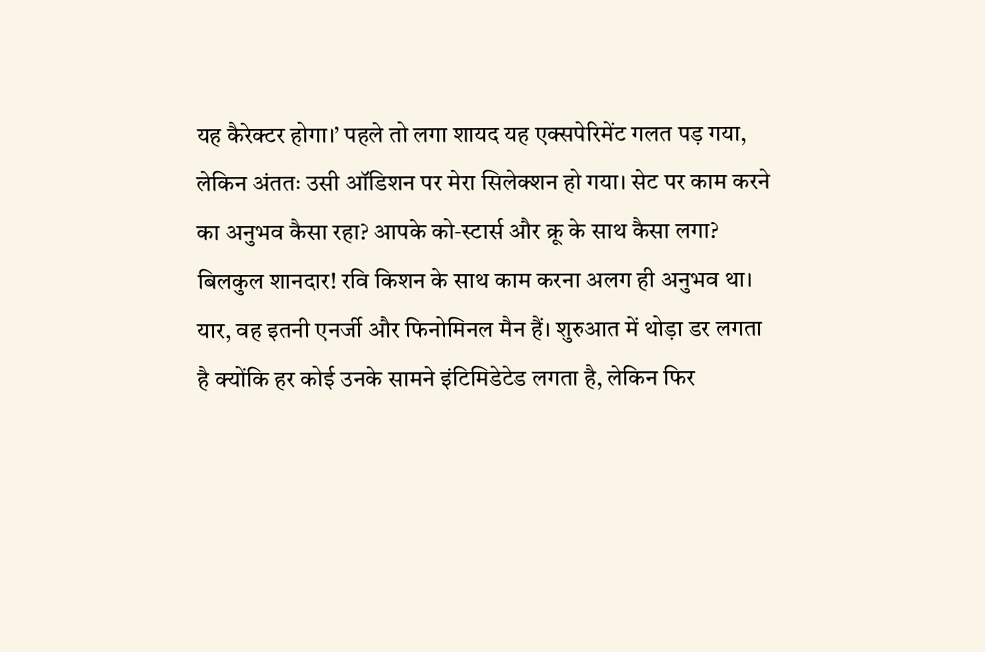यह कैरेक्टर होगा।’ पहले तो लगा शायद यह एक्सपेरिमेंट गलत पड़ गया, लेकिन अंततः उसी ऑडिशन पर मेरा सिलेक्शन हो गया। सेट पर काम करने का अनुभव कैसा रहा? आपके को‑स्टार्स और क्रू के साथ कैसा लगा? बिलकुल शानदार! रवि किशन के साथ काम करना अलग ही अनुभव था। यार, वह इतनी एनर्जी और फिनोमिनल मैन हैं। शुरुआत में थोड़ा डर लगता है क्योंकि हर कोई उनके सामने इंटिमिडेटेड लगता है, लेकिन फिर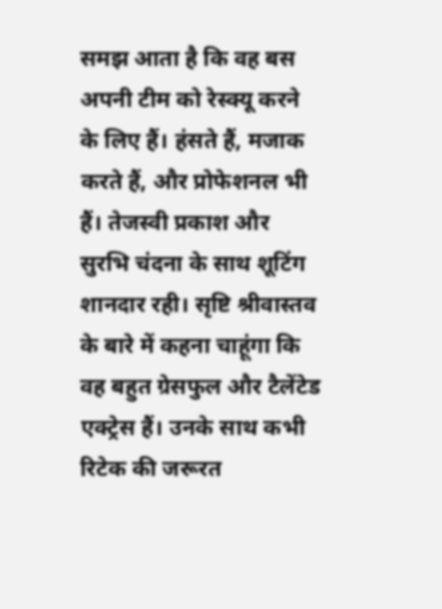समझ आता है कि वह बस अपनी टीम को रेस्क्यू करने के लिए हैं। हंसते हैं, मजाक करते हैं, और प्रोफेशनल भी हैं। तेजस्वी प्रकाश और सुरभि चंदना के साथ शूटिंग शानदार रही। सृष्टि श्रीवास्तव के बारे में कहना चाहूंगा कि वह बहुत ग्रेसफुल और टैलेंटेड एक्ट्रेस हैं। उनके साथ कभी रिटेक की जरूरत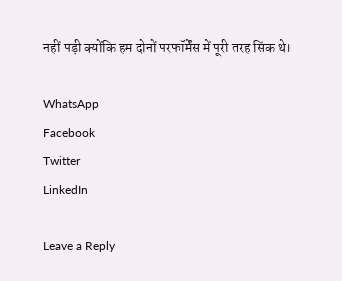नहीं पड़ी क्योंकि हम दोनों परफॉर्मेंस में पूरी तरह सिंक थे।

WhatsApp
Facebook
Twitter
LinkedIn

Leave a Reply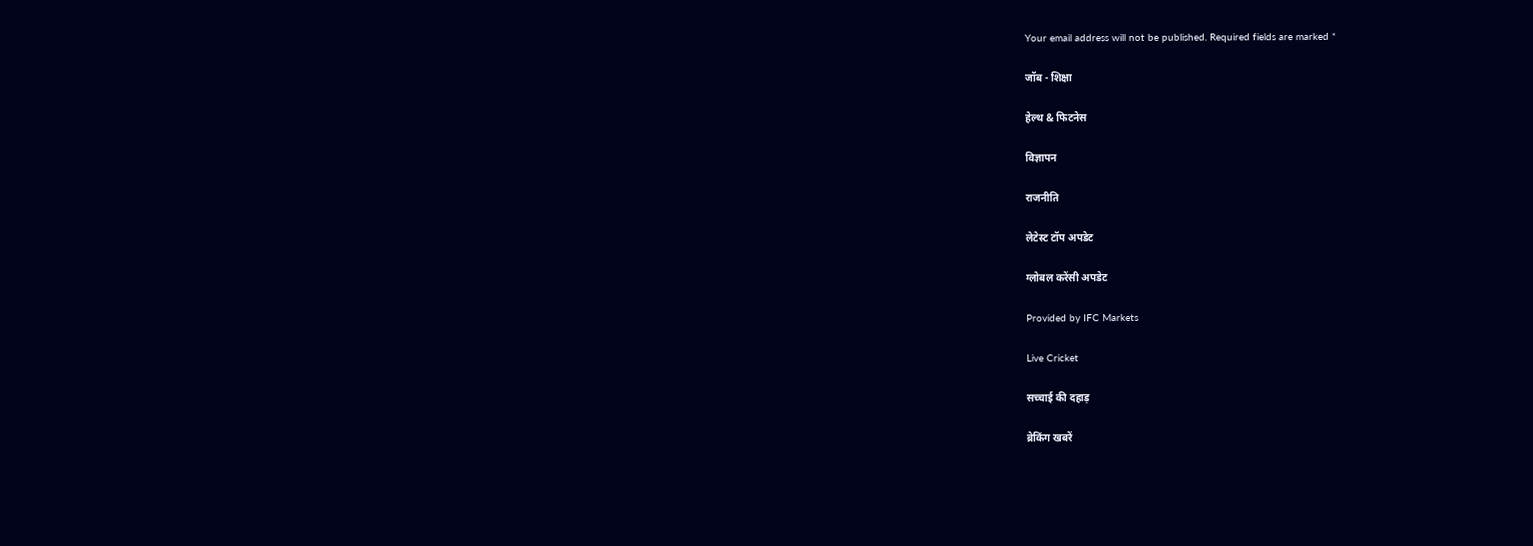Your email address will not be published. Required fields are marked *

जॉब - शिक्षा

हेल्थ & फिटनेस

विज्ञापन

राजनीति

लेटेस्ट टॉप अपडेट

ग्लोबल करेंसी अपडेट

Provided by IFC Markets

Live Cricket

सच्चाई की दहाड़

ब्रेकिंग खबरें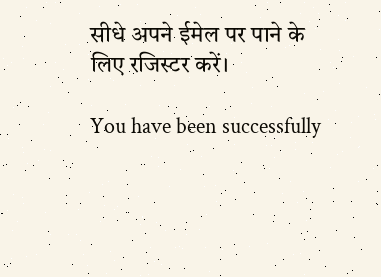सीधे अपने ईमेल पर पाने के लिए रजिस्टर करें।

You have been successfully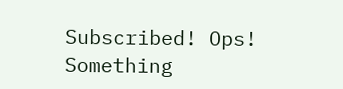Subscribed! Ops! Something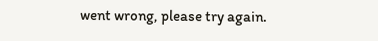went wrong, please try again.